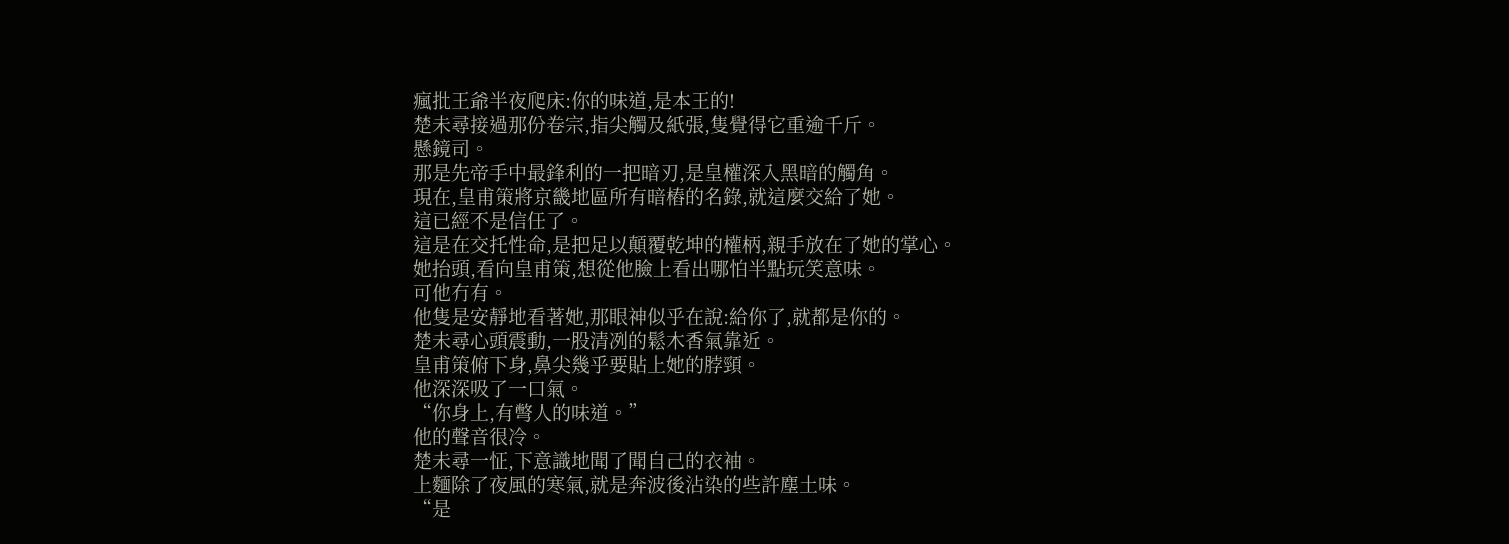瘋批王爺半夜爬床:你的味道,是本王的!
楚未尋接過那份卷宗,指尖觸及紙張,隻覺得它重逾千斤。
懸鏡司。
那是先帝手中最鋒利的一把暗刃,是皇權深入黑暗的觸角。
現在,皇甫策將京畿地區所有暗樁的名錄,就這麼交給了她。
這已經不是信任了。
這是在交托性命,是把足以顛覆乾坤的權柄,親手放在了她的掌心。
她抬頭,看向皇甫策,想從他臉上看出哪怕半點玩笑意味。
可他冇有。
他隻是安靜地看著她,那眼神似乎在說:給你了,就都是你的。
楚未尋心頭震動,一股清冽的鬆木香氣靠近。
皇甫策俯下身,鼻尖幾乎要貼上她的脖頸。
他深深吸了一口氣。
“你身上,有彆人的味道。”
他的聲音很冷。
楚未尋一怔,下意識地聞了聞自己的衣袖。
上麵除了夜風的寒氣,就是奔波後沾染的些許塵土味。
“是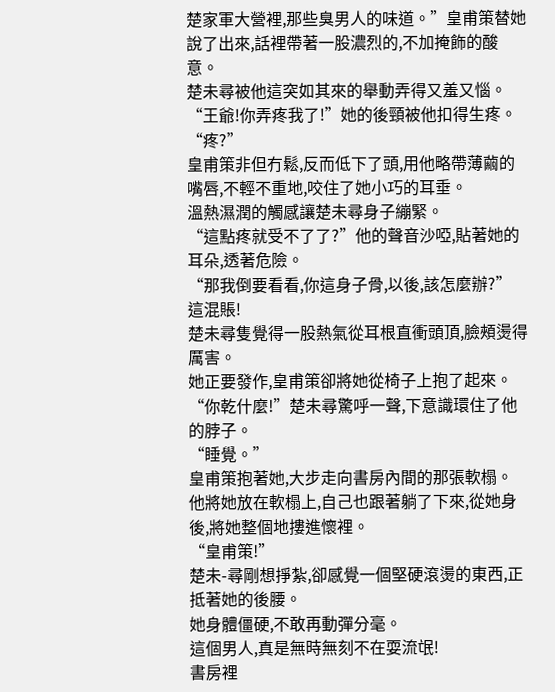楚家軍大營裡,那些臭男人的味道。”皇甫策替她說了出來,話裡帶著一股濃烈的,不加掩飾的酸意。
楚未尋被他這突如其來的舉動弄得又羞又惱。
“王爺!你弄疼我了!”她的後頸被他扣得生疼。
“疼?”
皇甫策非但冇鬆,反而低下了頭,用他略帶薄繭的嘴唇,不輕不重地,咬住了她小巧的耳垂。
溫熱濕潤的觸感讓楚未尋身子繃緊。
“這點疼就受不了了?”他的聲音沙啞,貼著她的耳朵,透著危險。
“那我倒要看看,你這身子骨,以後,該怎麼辦?”
這混賬!
楚未尋隻覺得一股熱氣從耳根直衝頭頂,臉頰燙得厲害。
她正要發作,皇甫策卻將她從椅子上抱了起來。
“你乾什麼!”楚未尋驚呼一聲,下意識環住了他的脖子。
“睡覺。”
皇甫策抱著她,大步走向書房內間的那張軟榻。
他將她放在軟榻上,自己也跟著躺了下來,從她身後,將她整個地摟進懷裡。
“皇甫策!”
楚未-尋剛想掙紮,卻感覺一個堅硬滾燙的東西,正抵著她的後腰。
她身體僵硬,不敢再動彈分毫。
這個男人,真是無時無刻不在耍流氓!
書房裡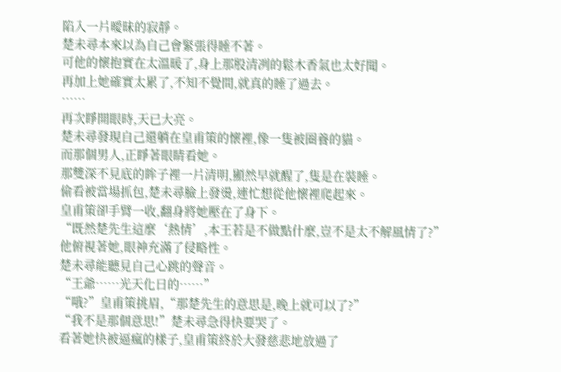陷入一片曖昧的寂靜。
楚未尋本來以為自己會緊張得睡不著。
可他的懷抱實在太溫暖了,身上那股清冽的鬆木香氣也太好聞。
再加上她確實太累了,不知不覺間,就真的睡了過去。
……
再次睜開眼時,天已大亮。
楚未尋發現自己還躺在皇甫策的懷裡,像一隻被圈養的貓。
而那個男人,正睜著眼睛看她。
那雙深不見底的眸子裡一片清明,顯然早就醒了,隻是在裝睡。
偷看被當場抓包,楚未尋臉上發燙,連忙想從他懷裡爬起來。
皇甫策卻手臂一收,翻身將她壓在了身下。
“既然楚先生這麼‘熱情’,本王若是不做點什麼,豈不是太不解風情了?”
他俯視著她,眼神充滿了侵略性。
楚未尋能聽見自己心跳的聲音。
“王爺……光天化日的……”
“哦?”皇甫策挑眉,“那楚先生的意思是,晚上就可以了?”
“我不是那個意思!”楚未尋急得快要哭了。
看著她快被逼瘋的樣子,皇甫策終於大發慈悲地放過了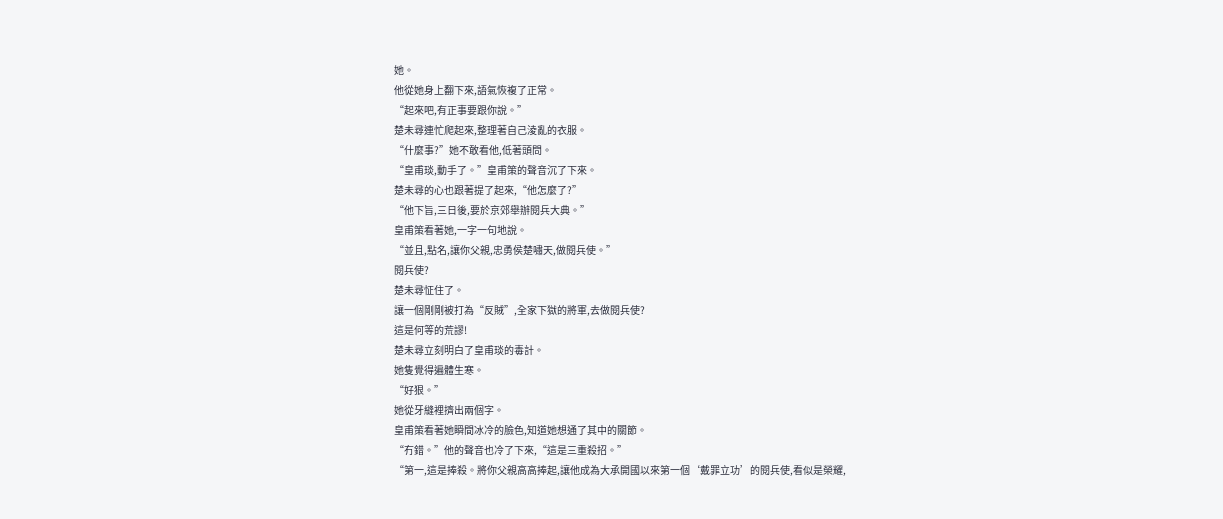她。
他從她身上翻下來,語氣恢複了正常。
“起來吧,有正事要跟你說。”
楚未尋連忙爬起來,整理著自己淩亂的衣服。
“什麼事?”她不敢看他,低著頭問。
“皇甫琰,動手了。”皇甫策的聲音沉了下來。
楚未尋的心也跟著提了起來,“他怎麼了?”
“他下旨,三日後,要於京郊舉辦閱兵大典。”
皇甫策看著她,一字一句地說。
“並且,點名,讓你父親,忠勇侯楚嘯天,做閱兵使。”
閱兵使?
楚未尋怔住了。
讓一個剛剛被打為“反賊”,全家下獄的將軍,去做閱兵使?
這是何等的荒謬!
楚未尋立刻明白了皇甫琰的毒計。
她隻覺得遍體生寒。
“好狠。”
她從牙縫裡擠出兩個字。
皇甫策看著她瞬間冰冷的臉色,知道她想通了其中的關節。
“冇錯。”他的聲音也冷了下來,“這是三重殺招。”
“第一,這是捧殺。將你父親高高捧起,讓他成為大承開國以來第一個‘戴罪立功’的閱兵使,看似是榮耀,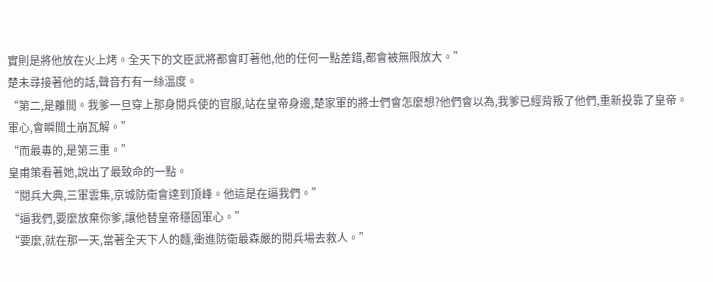實則是將他放在火上烤。全天下的文臣武將都會盯著他,他的任何一點差錯,都會被無限放大。”
楚未尋接著他的話,聲音冇有一絲溫度。
“第二,是離間。我爹一旦穿上那身閱兵使的官服,站在皇帝身邊,楚家軍的將士們會怎麼想?他們會以為,我爹已經背叛了他們,重新投靠了皇帝。軍心,會瞬間土崩瓦解。”
“而最毒的,是第三重。”
皇甫策看著她,說出了最致命的一點。
“閱兵大典,三軍雲集,京城防衛會達到頂峰。他這是在逼我們。”
“逼我們,要麼放棄你爹,讓他替皇帝穩固軍心。”
“要麼,就在那一天,當著全天下人的麵,衝進防衛最森嚴的閱兵場去救人。”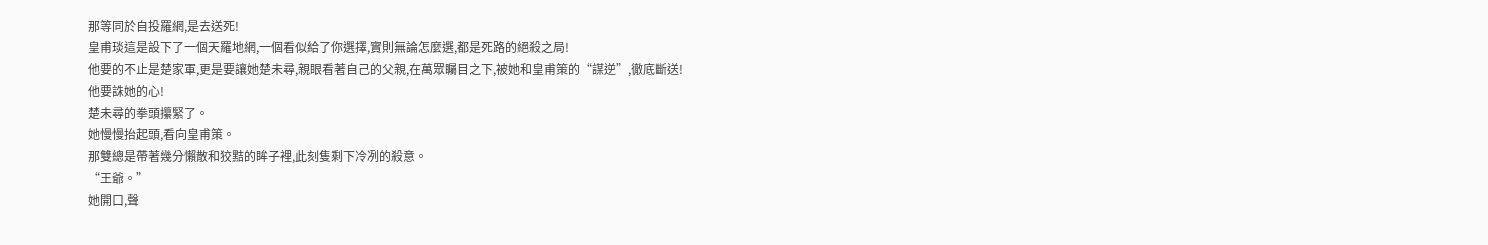那等同於自投羅網,是去送死!
皇甫琰這是設下了一個天羅地網,一個看似給了你選擇,實則無論怎麼選,都是死路的絕殺之局!
他要的不止是楚家軍,更是要讓她楚未尋,親眼看著自己的父親,在萬眾矚目之下,被她和皇甫策的“謀逆”,徹底斷送!
他要誅她的心!
楚未尋的拳頭攥緊了。
她慢慢抬起頭,看向皇甫策。
那雙總是帶著幾分懶散和狡黠的眸子裡,此刻隻剩下冷冽的殺意。
“王爺。”
她開口,聲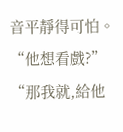音平靜得可怕。
“他想看戲?”
“那我就,給他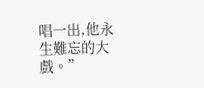唱一出,他永生難忘的大戲。”